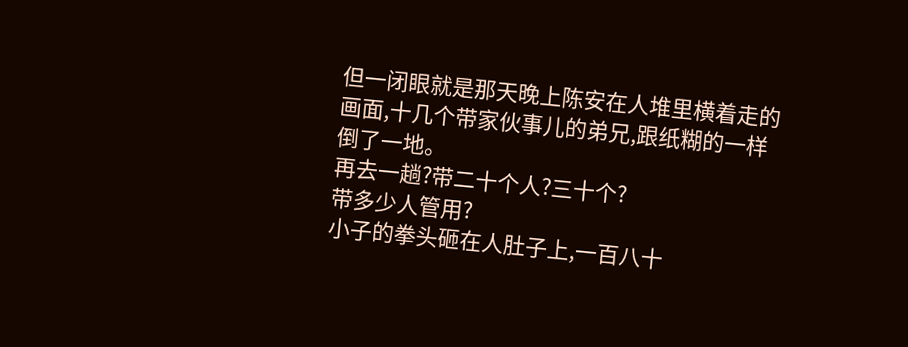但一闭眼就是那天晚上陈安在人堆里横着走的画面,十几个带家伙事儿的弟兄,跟纸糊的一样倒了一地。
再去一趟?带二十个人?三十个?
带多少人管用?
小子的拳头砸在人肚子上,一百八十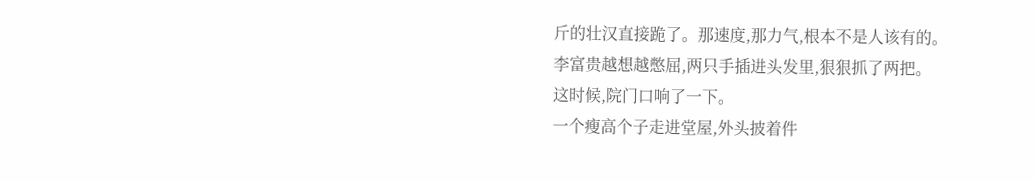斤的壮汉直接跪了。那速度,那力气,根本不是人该有的。
李富贵越想越憋屈,两只手插进头发里,狠狠抓了两把。
这时候,院门口响了一下。
一个瘦高个子走进堂屋,外头披着件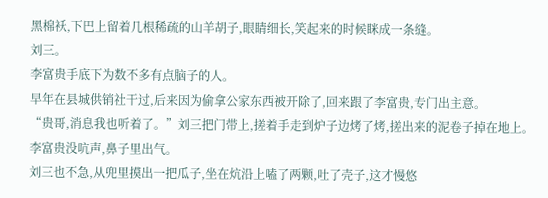黑棉袄,下巴上留着几根稀疏的山羊胡子,眼睛细长,笑起来的时候眯成一条缝。
刘三。
李富贵手底下为数不多有点脑子的人。
早年在县城供销社干过,后来因为偷拿公家东西被开除了,回来跟了李富贵,专门出主意。
“贵哥,消息我也听着了。”刘三把门带上,搓着手走到炉子边烤了烤,搓出来的泥卷子掉在地上。
李富贵没吭声,鼻子里出气。
刘三也不急,从兜里摸出一把瓜子,坐在炕沿上嗑了两颗,吐了壳子,这才慢悠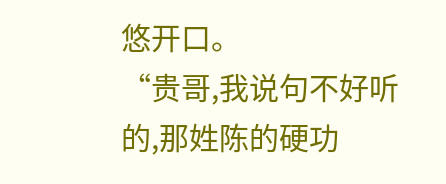悠开口。
“贵哥,我说句不好听的,那姓陈的硬功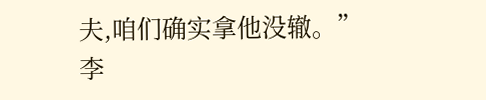夫,咱们确实拿他没辙。”
李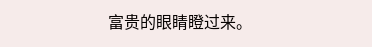富贵的眼睛瞪过来。